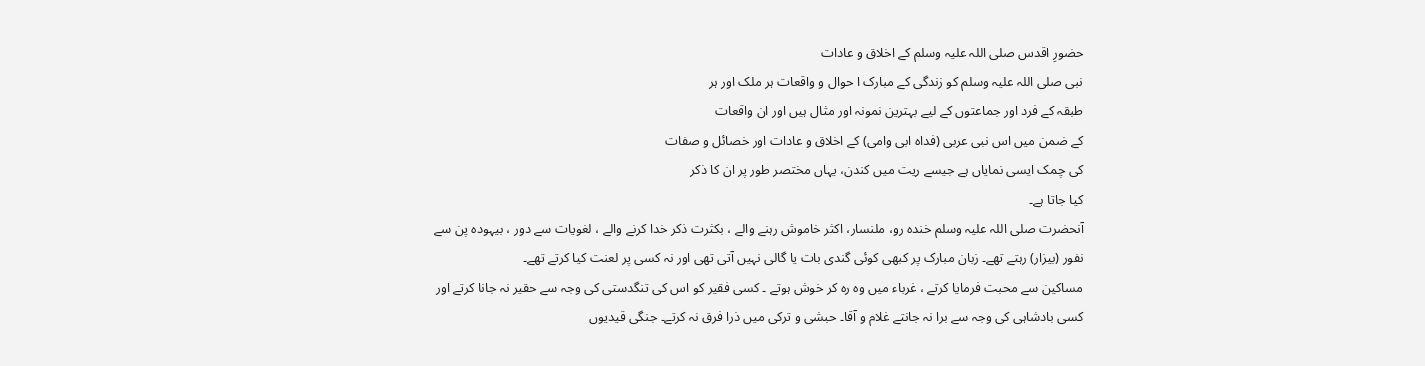حضورِ اقدس صلی اللہ علیہ وسلم کے اخلاق و عادات
نبی صلی اللہ علیہ وسلم کو زندگی کے مبارک ا حوال و واقعات ہر ملک اور ہر
طبقہ کے فرد اور جماعتوں کے لیے بہترین نمونہ اور مثال ہیں اور ان واقعات
کے ضمن میں اس نبی عربی (فداہ ابی وامی) کے اخلاق و عادات اور خصائل و صفات
کی چمک ایسی نمایاں ہے جیسے ریت میں کندن، یہاں مختصر طور پر ان کا ذکر
کیا جاتا ہے۔
آنحضرت صلی اللہ علیہ وسلم خندہ رو، ملنسار، اکثر خاموش رہنے والے ، بکثرت ذکر خدا کرنے والے ، لغویات سے دور ، بیہودہ پن سے نفور (بیزار) رہتے تھے۔ زبان مبارک پر کبھی کوئی گندی بات یا گالی نہیں آتی تھی اور نہ کسی پر لعنت کیا کرتے تھے۔
مساکین سے محبت فرمایا کرتے ، غرباء میں وہ رہ کر خوش ہوتے ۔ کسی فقیر کو اس کی تنگدستی کی وجہ سے حقیر نہ جانا کرتے اور کسی بادشاہی کی وجہ سے برا نہ جانتے غلام و آقا۔ حبشی و ترکی میں ذرا فرق نہ کرتے۔ جنگی قیدیوں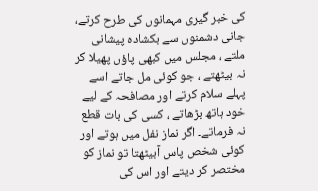کی خبر گیری مہمانوں کی طرح کرتے، جانی دشمنوں سے بکشادہ پیشانی ملتے ، مجلس میں کبھی پاؤں پھیلا کر نہ بیٹھتے ، جو کوئی مل جاتے اسے پہلے سلام کرتے اور مصافحہ کے لیے خود ہاتھ بڑھاتے ، کسی کی بات قطع نہ فرماتے۔ اگر نماز نفل میں ہوتے اور کوئی شخص پاس آبیٹھتا تو نماز کو مختصر کر دیتے اور اس کی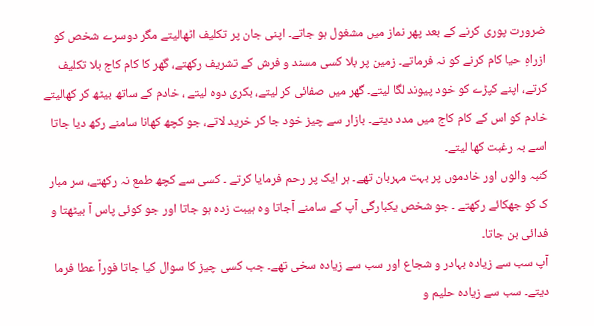ضرورت پوری کرنے کے بعد پھر نماز میں مشغول ہو جاتے۔ اپنی جان پر تکلیف اٹھالیتے مگر دوسرے شخص کو ازراہِ حیا کام کرنے کو نہ فرماتے۔ زمین پر بلا کسی مسند و فرش کے تشریف رکھتے، گھر کا کام کاج بلا تکلیف کرتے، اپنے کپڑے کو خود پیوند لگا لیتے۔ گھر میں صفائی کر لیتے، بکری دوہ لیتے ، خادم کے ساتھ بیٹھ کر کھالیتے خادم کو اس کے کام کاج میں مدد دیتے۔ بازار سے چیز خود جا کر خرید لاتے، جو کچھ کھانا سامنے رکھ دیا جاتا اسے بہ رغبت کھا لیتے۔
کنبہ والوں اور خادموں پر بہت مہربان تھے۔ ہر ایک پر رحم فرمایا کرتے ۔ کسی سے کچھ طمع نہ رکھتے، سر مبار ک کو جھکائے رکھتے ۔ جو شخص یکبارگی آپ کے سامنے آجاتا وہ ہیبت زدہ ہو جاتا اور جو کوئی پاس آ بیٹھتا و فدائی بن جاتا۔
آپ سب سے زیادہ بہادر و شجاع اور سب سے زیادہ سخی تھے۔ جب کسی چیز کا سوال کیا جاتا فوراً عطا فرما دیتے۔ سب سے زیادہ حلیم و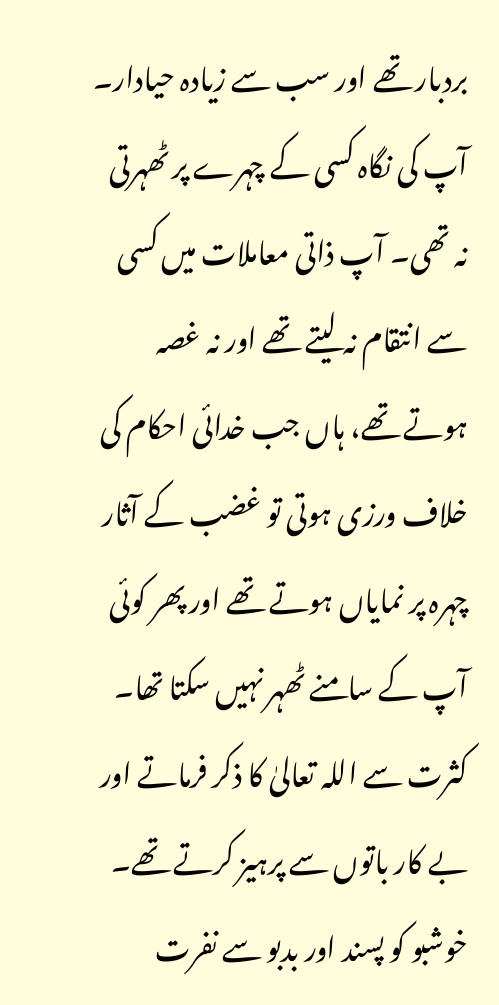بردبار تھے اور سب سے زیادہ حیادار۔ آپ کی نگاہ کسی کے چہرے پر ٹھہرتی نہ تھی۔ آپ ذاتی معاملات میں کسی سے انتقام نہ لیتے تھے اور نہ غصہ ہوتے تھے، ہاں جب خدائی احکام کی خلاف ورزی ہوتی تو غضب کے آثار چہرہ پر نمایاں ہوتے تھے اور پھر کوئی آپ کے سامنے ٹھہر نہیں سکتا تھا۔ کثرت سے اللہ تعالیٰ کا ذکر فرماتے اور بے کار باتوں سے پرہیز کرتے تھے۔ خوشبو کو پسند اور بدبو سے نفرت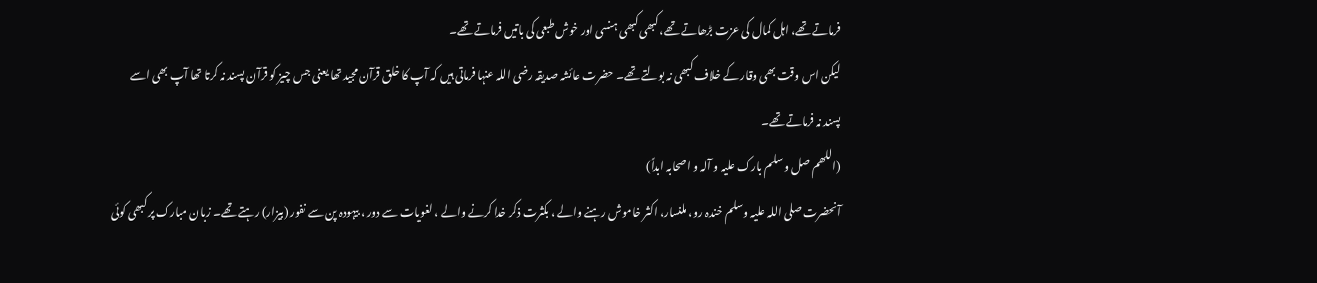فرماتے تھے، اہل کمال کی عزت بڑھاتے تھے، کبھی کبھی ہنسی اور خوش طبعی کی باتیں فرماتے تھے۔
لیکن اس وقت بھی وقار کے خلاف کبھی نہ بولتے تھے۔ حضرت عائشہ صدیقہ رضی اللہ عنہا فرماتی ہیں کہ آپ کا خلق قرآن مجید تھا یعنی جس چیز کو قرآن پسند نہ کرتا تھا آپ بھی اسے پسند نہ فرماتے تھے۔
(اللھم صل و سلم بارک علیہ و آلہ و اصحابہ ابداً)
آنحضرت صلی اللہ علیہ وسلم خندہ رو، ملنسار، اکثر خاموش رہنے والے ، بکثرت ذکر خدا کرنے والے ، لغویات سے دور ، بیہودہ پن سے نفور (بیزار) رہتے تھے۔ زبان مبارک پر کبھی کوئی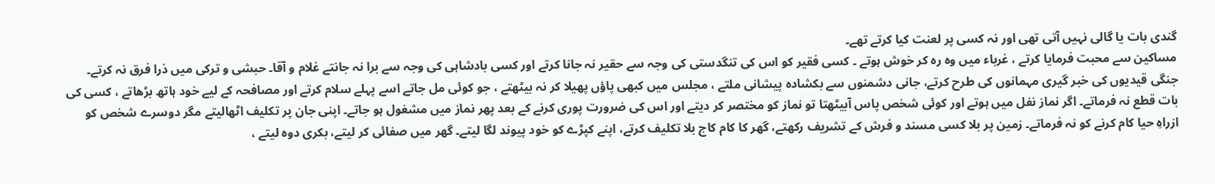گندی بات یا گالی نہیں آتی تھی اور نہ کسی پر لعنت کیا کرتے تھے۔
مساکین سے محبت فرمایا کرتے ، غرباء میں وہ رہ کر خوش ہوتے ۔ کسی فقیر کو اس کی تنگدستی کی وجہ سے حقیر نہ جانا کرتے اور کسی بادشاہی کی وجہ سے برا نہ جانتے غلام و آقا۔ حبشی و ترکی میں ذرا فرق نہ کرتے۔ جنگی قیدیوں کی خبر گیری مہمانوں کی طرح کرتے، جانی دشمنوں سے بکشادہ پیشانی ملتے ، مجلس میں کبھی پاؤں پھیلا کر نہ بیٹھتے ، جو کوئی مل جاتے اسے پہلے سلام کرتے اور مصافحہ کے لیے خود ہاتھ بڑھاتے ، کسی کی بات قطع نہ فرماتے۔ اگر نماز نفل میں ہوتے اور کوئی شخص پاس آبیٹھتا تو نماز کو مختصر کر دیتے اور اس کی ضرورت پوری کرنے کے بعد پھر نماز میں مشغول ہو جاتے۔ اپنی جان پر تکلیف اٹھالیتے مگر دوسرے شخص کو ازراہِ حیا کام کرنے کو نہ فرماتے۔ زمین پر بلا کسی مسند و فرش کے تشریف رکھتے، گھر کا کام کاج بلا تکلیف کرتے، اپنے کپڑے کو خود پیوند لگا لیتے۔ گھر میں صفائی کر لیتے، بکری دوہ لیتے ،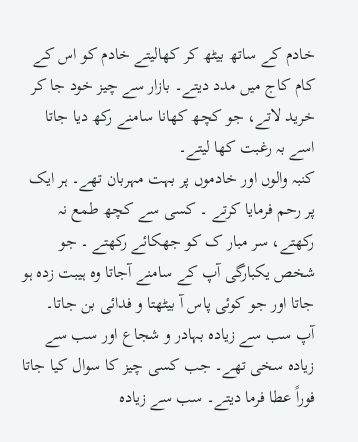خادم کے ساتھ بیٹھ کر کھالیتے خادم کو اس کے کام کاج میں مدد دیتے۔ بازار سے چیز خود جا کر خرید لاتے، جو کچھ کھانا سامنے رکھ دیا جاتا اسے بہ رغبت کھا لیتے۔
کنبہ والوں اور خادموں پر بہت مہربان تھے۔ ہر ایک پر رحم فرمایا کرتے ۔ کسی سے کچھ طمع نہ رکھتے، سر مبار ک کو جھکائے رکھتے ۔ جو شخص یکبارگی آپ کے سامنے آجاتا وہ ہیبت زدہ ہو جاتا اور جو کوئی پاس آ بیٹھتا و فدائی بن جاتا۔
آپ سب سے زیادہ بہادر و شجاع اور سب سے زیادہ سخی تھے۔ جب کسی چیز کا سوال کیا جاتا فوراً عطا فرما دیتے۔ سب سے زیادہ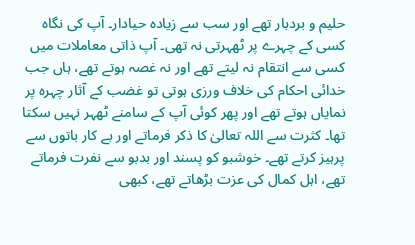حلیم و بردبار تھے اور سب سے زیادہ حیادار۔ آپ کی نگاہ کسی کے چہرے پر ٹھہرتی نہ تھی۔ آپ ذاتی معاملات میں کسی سے انتقام نہ لیتے تھے اور نہ غصہ ہوتے تھے، ہاں جب خدائی احکام کی خلاف ورزی ہوتی تو غضب کے آثار چہرہ پر نمایاں ہوتے تھے اور پھر کوئی آپ کے سامنے ٹھہر نہیں سکتا تھا۔ کثرت سے اللہ تعالیٰ کا ذکر فرماتے اور بے کار باتوں سے پرہیز کرتے تھے۔ خوشبو کو پسند اور بدبو سے نفرت فرماتے تھے، اہل کمال کی عزت بڑھاتے تھے، کبھی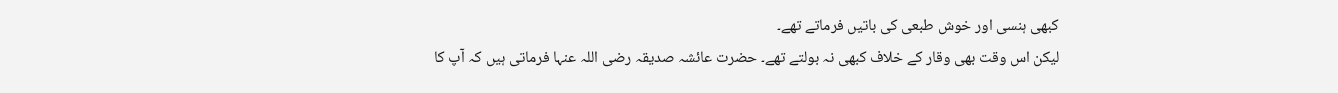کبھی ہنسی اور خوش طبعی کی باتیں فرماتے تھے۔
لیکن اس وقت بھی وقار کے خلاف کبھی نہ بولتے تھے۔ حضرت عائشہ صدیقہ رضی اللہ عنہا فرماتی ہیں کہ آپ کا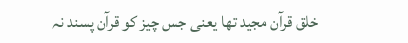خلق قرآن مجید تھا یعنی جس چیز کو قرآن پسند نہ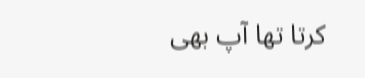کرتا تھا آپ بھی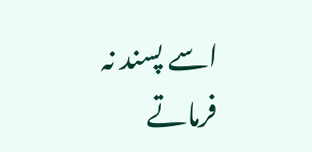اسے پسند نہ فرماتے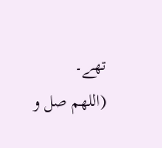تھے۔
(اللھم صل و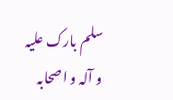سلم بارک علیہ و آلہ و اصحابہ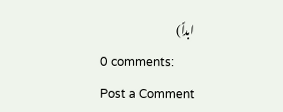ابداً)
0 comments:
Post a Comment